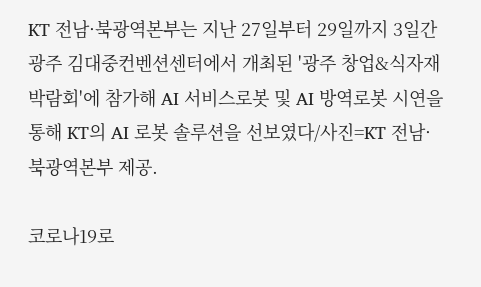KT 전남·북광역본부는 지난 27일부터 29일까지 3일간 광주 김대중컨벤션센터에서 개최된 '광주 창업&식자재 박람회'에 참가해 AI 서비스로봇 및 AI 방역로봇 시연을 통해 KT의 AI 로봇 솔루션을 선보였다/사진=KT 전남·북광역본부 제공.

코로나19로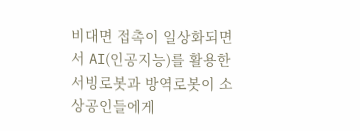비대면 접촉이 일상화되면서 AI(인공지능)를 활용한 서빙로봇과 방역로봇이 소상공인들에게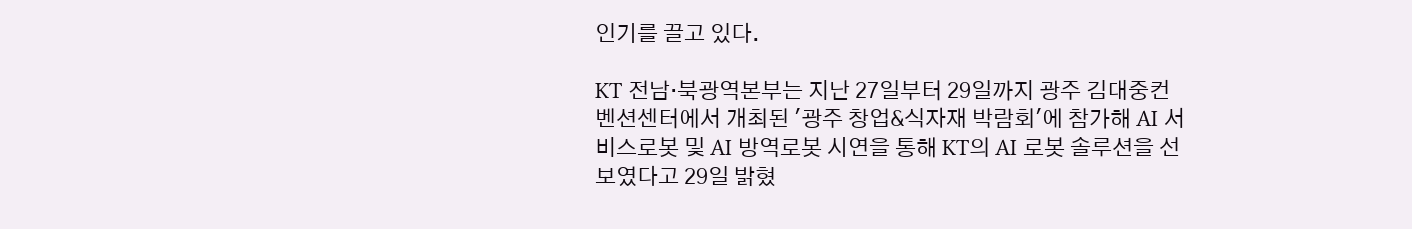인기를 끌고 있다.

KT 전남·북광역본부는 지난 27일부터 29일까지 광주 김대중컨벤션센터에서 개최된 '광주 창업&식자재 박람회'에 참가해 AI 서비스로봇 및 AI 방역로봇 시연을 통해 KT의 AI 로봇 솔루션을 선보였다고 29일 밝혔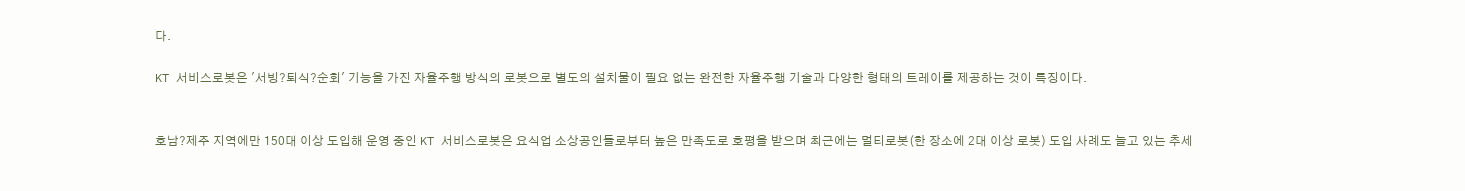다.

KT 서비스로봇은 '서빙?퇴식?순회' 기능을 가진 자율주행 방식의 로봇으로 별도의 설치물이 필요 없는 완전한 자율주행 기술과 다양한 형태의 트레이를 제공하는 것이 특징이다.


호남?제주 지역에만 150대 이상 도입해 운영 중인 KT 서비스로봇은 요식업 소상공인들로부터 높은 만족도로 호평을 받으며 최근에는 멀티로봇(한 장소에 2대 이상 로봇) 도입 사례도 늘고 있는 추세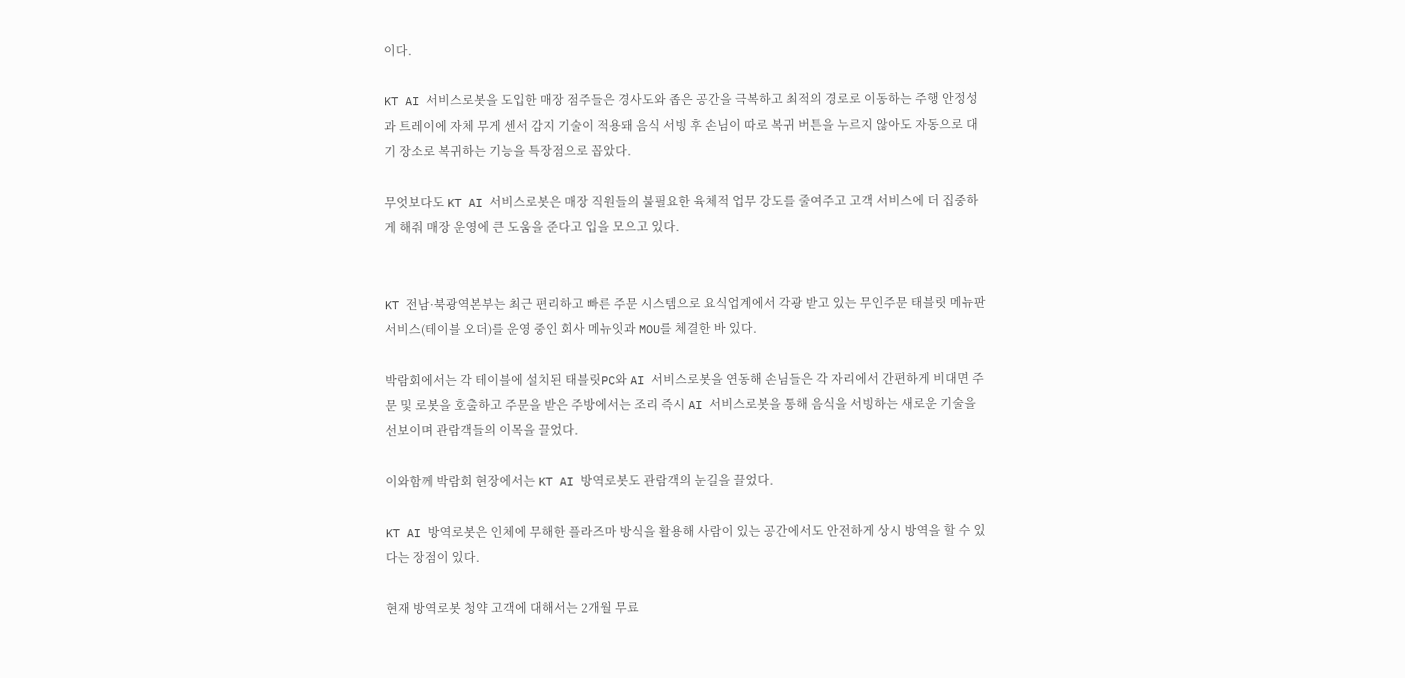이다.

KT AI 서비스로봇을 도입한 매장 점주들은 경사도와 좁은 공간을 극복하고 최적의 경로로 이동하는 주행 안정성과 트레이에 자체 무게 센서 감지 기술이 적용돼 음식 서빙 후 손님이 따로 복귀 버튼을 누르지 않아도 자동으로 대기 장소로 복귀하는 기능을 특장점으로 꼽았다.

무엇보다도 KT AI 서비스로봇은 매장 직원들의 불필요한 육체적 업무 강도를 줄여주고 고객 서비스에 더 집중하게 해줘 매장 운영에 큰 도움을 준다고 입을 모으고 있다.


KT 전남·북광역본부는 최근 편리하고 빠른 주문 시스템으로 요식업계에서 각광 받고 있는 무인주문 태블릿 메뉴판 서비스(테이블 오더)를 운영 중인 회사 메뉴잇과 MOU를 체결한 바 있다.

박람회에서는 각 테이블에 설치된 태블릿PC와 AI 서비스로봇을 연동해 손님들은 각 자리에서 간편하게 비대면 주문 및 로봇을 호출하고 주문을 받은 주방에서는 조리 즉시 AI 서비스로봇을 통해 음식을 서빙하는 새로운 기술을 선보이며 관람객들의 이목을 끌었다.

이와함께 박람회 현장에서는 KT AI 방역로봇도 관람객의 눈길을 끌었다.

KT AI 방역로봇은 인체에 무해한 플라즈마 방식을 활용해 사람이 있는 공간에서도 안전하게 상시 방역을 할 수 있다는 장점이 있다.

현재 방역로봇 청약 고객에 대해서는 2개월 무료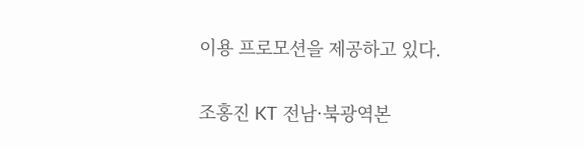이용 프로모션을 제공하고 있다.

조홍진 KT 전남·북광역본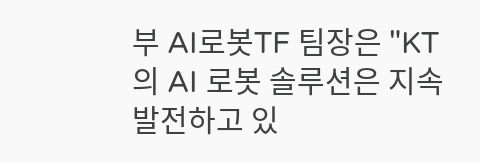부 AI로봇TF 팀장은 "KT의 AI 로봇 솔루션은 지속 발전하고 있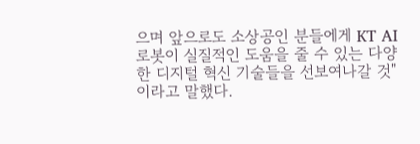으며 앞으로도 소상공인 분들에게 KT AI 로봇이 실질적인 도움을 줄 수 있는 다양한 디지털 혁신 기술들을 선보여나갈 것"이라고 말했다.